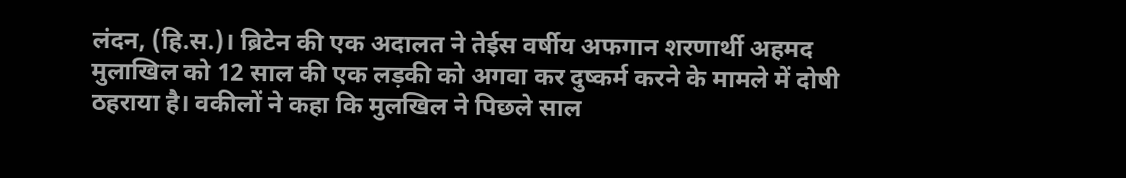लंदन, (हि.स.)। ब्रिटेन की एक अदालत ने तेईस वर्षीय अफगान शरणार्थी अहमद मुलाखिल को 12 साल की एक लड़की को अगवा कर दुष्कर्म करने के मामले में दोषी ठहराया है। वकीलों ने कहा कि मुलखिल ने पिछले साल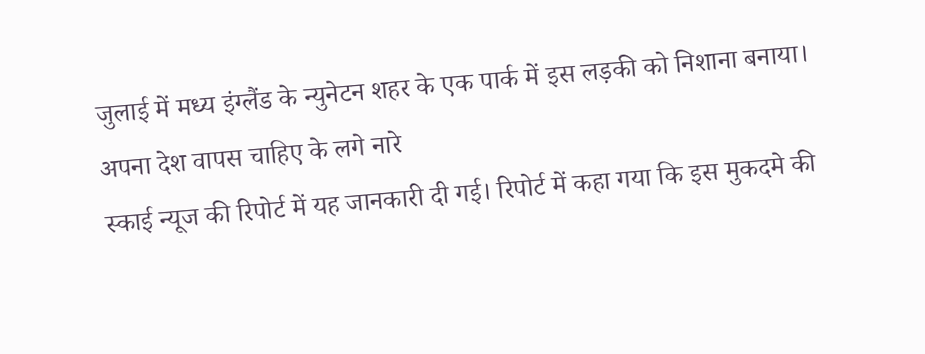जुलाई में मध्य इंग्लैंड के न्युनेटन शहर के एक पार्क में इस लड़की को निशाना बनाया।
अपना देश वापस चाहिए के लगे नारे
स्काई न्यूज की रिपोर्ट में यह जानकारी दी गई। रिपोर्ट में कहा गया कि इस मुकदमे की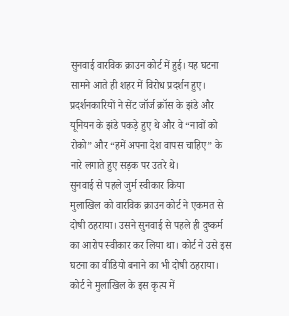सुनवाई वारविक क्राउन कोर्ट में हुई। यह घटना सामने आते ही शहर में विरोध प्रदर्शन हुए। प्रदर्शनकारियों ने सेंट जॉर्ज क्रॉस के झंडे और यूनियन के झंडे पकड़े हुए थे और वे “नावों को रोको” और “हमें अपना देश वापस चाहिए” के नारे लगाते हुए सड़क पर उतरे थे।
सुनवाई से पहले जुर्म स्वीकार किया
मुलाखिल को वारविक क्राउन कोर्ट ने एकमत से दोषी ठहराया। उसने सुनवाई से पहले ही दुष्कर्म का आरोप स्वीकार कर लिया था। कोर्ट ने उसे इस घटना का वीडियो बनाने का भी दोषी ठहराया। कोर्ट ने मुलाखिल के इस कृत्य में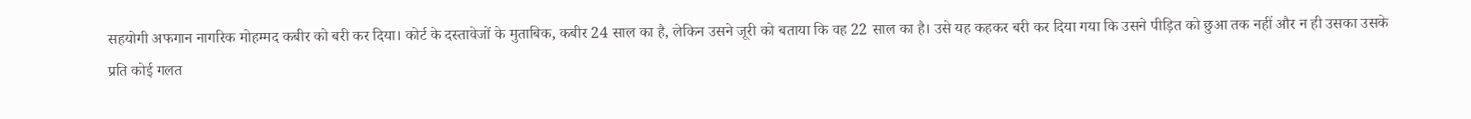सहयोगी अफगान नागरिक मोहम्मद कबीर को बरी कर दिया। कोर्ट के दस्तावेजों के मुताबिक, कबीर 24 साल का है, लेकिन उसने जूरी को बताया कि वह 22 साल का है। उसे यह कहकर बरी कर दिया गया कि उसने पीड़ित को छुआ तक नहीं और न ही उसका उसके प्रति कोई गलत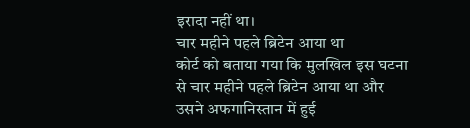इरादा नहीं था।
चार महीने पहले ब्रिटेन आया था
कोर्ट को बताया गया कि मुलखिल इस घटना से चार महीने पहले ब्रिटेन आया था और उसने अफगानिस्तान में हुई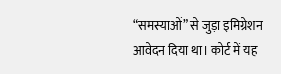“समस्याओं” से जुड़ा इमिग्रेशन आवेदन दिया था। कोर्ट में यह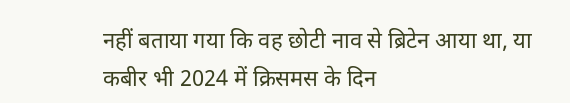नहीं बताया गया कि वह छोटी नाव से ब्रिटेन आया था, या कबीर भी 2024 में क्रिसमस के दिन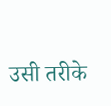उसी तरीके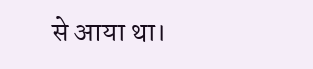से आया था।